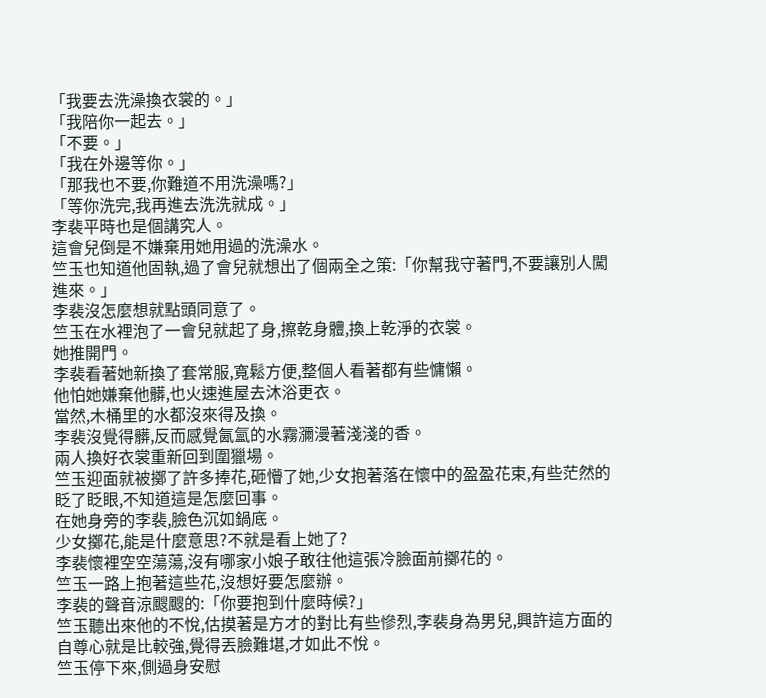「我要去洗澡換衣裳的。」
「我陪你一起去。」
「不要。」
「我在外邊等你。」
「那我也不要,你難道不用洗澡嗎?」
「等你洗完,我再進去洗洗就成。」
李裴平時也是個講究人。
這會兒倒是不嫌棄用她用過的洗澡水。
竺玉也知道他固執,過了會兒就想出了個兩全之策:「你幫我守著門,不要讓別人闖進來。」
李裴沒怎麼想就點頭同意了。
竺玉在水裡泡了一會兒就起了身,擦乾身體,換上乾淨的衣裳。
她推開門。
李裴看著她新換了套常服,寬鬆方便,整個人看著都有些慵懶。
他怕她嫌棄他髒,也火速進屋去沐浴更衣。
當然,木桶里的水都沒來得及換。
李裴沒覺得髒,反而感覺氤氳的水霧瀰漫著淺淺的香。
兩人換好衣裳重新回到圍獵場。
竺玉迎面就被擲了許多捧花,砸懵了她,少女抱著落在懷中的盈盈花束,有些茫然的眨了眨眼,不知道這是怎麼回事。
在她身旁的李裴,臉色沉如鍋底。
少女擲花,能是什麼意思?不就是看上她了?
李裴懷裡空空蕩蕩,沒有哪家小娘子敢往他這張冷臉面前擲花的。
竺玉一路上抱著這些花,沒想好要怎麼辦。
李裴的聲音涼颼颼的:「你要抱到什麼時候?」
竺玉聽出來他的不悅,估摸著是方才的對比有些慘烈,李裴身為男兒,興許這方面的自尊心就是比較強,覺得丟臉難堪,才如此不悅。
竺玉停下來,側過身安慰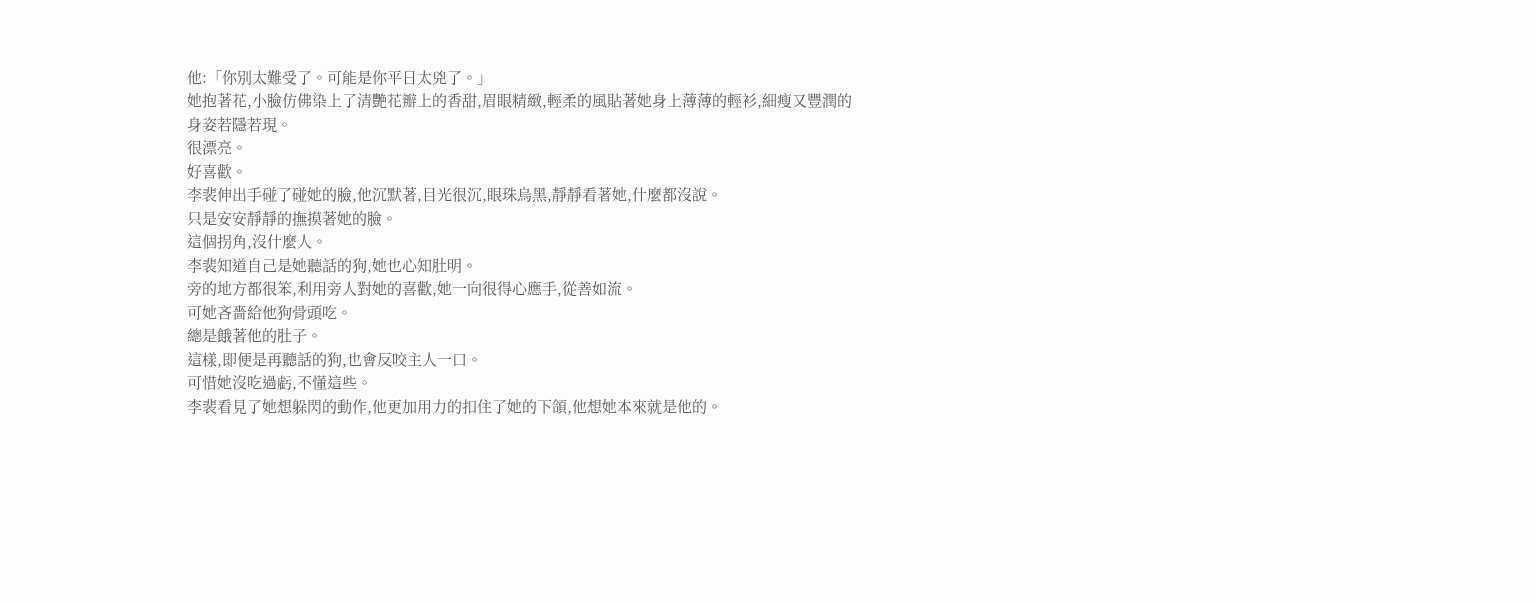他:「你別太難受了。可能是你平日太兇了。」
她抱著花,小臉仿佛染上了清艷花瓣上的香甜,眉眼精緻,輕柔的風貼著她身上薄薄的輕衫,細瘦又豐潤的身姿若隱若現。
很漂亮。
好喜歡。
李裴伸出手碰了碰她的臉,他沉默著,目光很沉,眼珠烏黑,靜靜看著她,什麼都沒說。
只是安安靜靜的撫摸著她的臉。
這個拐角,沒什麼人。
李裴知道自己是她聽話的狗,她也心知肚明。
旁的地方都很笨,利用旁人對她的喜歡,她一向很得心應手,從善如流。
可她吝嗇給他狗骨頭吃。
總是餓著他的肚子。
這樣,即便是再聽話的狗,也會反咬主人一口。
可惜她沒吃過虧,不懂這些。
李裴看見了她想躲閃的動作,他更加用力的扣住了她的下頜,他想她本來就是他的。